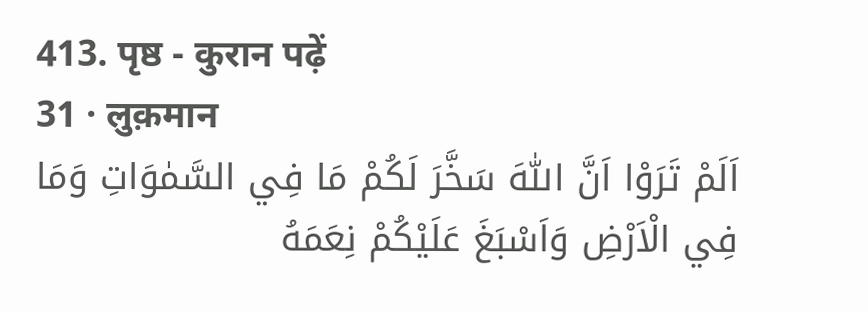413. पृष्ठ - कुरान पढ़ें
31 · लुक़मान
اَلَمْ تَرَوْا اَنَّ اللّٰهَ سَخَّرَ لَكُمْ مَا فِي السَّمٰوَاتِ وَمَا فِي الْاَرْضِ وَاَسْبَغَ عَلَيْكُمْ نِعَمَهُ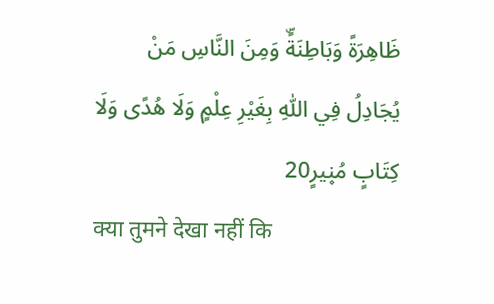ظَاهِرَةً وَبَاطِنَةًۜ وَمِنَ النَّاسِ مَنْ يُجَادِلُ فِي اللّٰهِ بِغَيْرِ عِلْمٍ وَلَا هُدًى وَلَا كِتَابٍ مُن۪يرٍ20
क्या तुमने देखा नहीं कि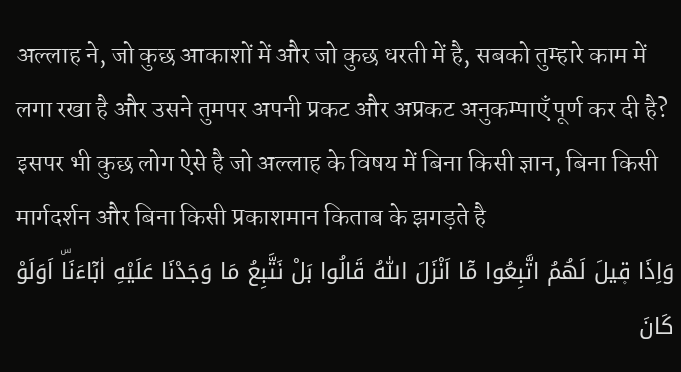अल्लाह ने, जो कुछ आकाशों में और जो कुछ धरती में है, सबको तुम्हारे काम में लगा रखा है और उसने तुमपर अपनी प्रकट और अप्रकट अनुकम्पाएँ पूर्ण कर दी है? इसपर भी कुछ लोग ऐसे है जो अल्लाह के विषय में बिना किसी ज्ञान, बिना किसी मार्गदर्शन और बिना किसी प्रकाशमान किताब के झगड़ते है
وَاِذَا ق۪يلَ لَهُمُ اتَّبِعُوا مَٓا اَنْزَلَ اللّٰهُ قَالُوا بَلْ نَتَّبِعُ مَا وَجَدْنَا عَلَيْهِ اٰبَٓاءَنَاۜ اَوَلَوْ كَانَ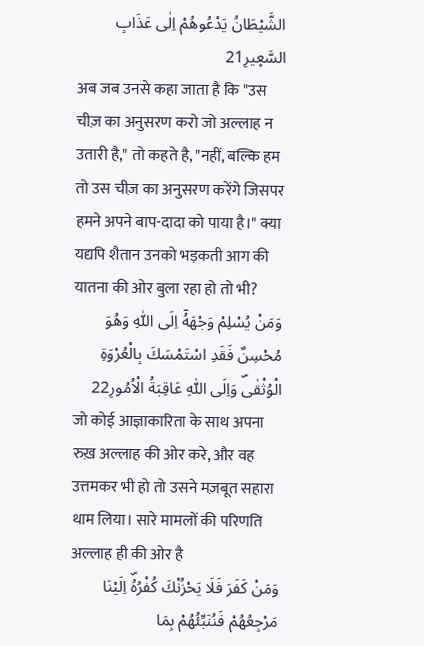الشَّيْطَانُ يَدْعُوهُمْ اِلٰى عَذَابِ السَّع۪يرِ21
अब जब उनसे कहा जाता है कि "उस चीज़ का अनुसरण करो जो अल्लाह न उतारी है," तो कहते है, "नहीं, बल्कि हम तो उस चीज़ का अनुसरण करेंगे जिसपर हमने अपने बाप-दादा को पाया है।" क्या यद्यपि शैतान उनको भड़कती आग की यातना की ओर बुला रहा हो तो भी?
وَمَنْ يُسْلِمْ وَجْهَهُٓ اِلَى اللّٰهِ وَهُوَ مُحْسِنٌ فَقَدِ اسْتَمْسَكَ بِالْعُرْوَةِ الْوُثْقٰىۜ وَاِلَى اللّٰهِ عَاقِبَةُ الْاُمُورِ22
जो कोई आज्ञाकारिता के साथ अपना रुख़ अल्लाह की ओर करे, और वह उत्तमकर भी हो तो उसने मज़बूत सहारा थाम लिया। सारे मामलों की परिणति अल्लाह ही की ओर है
وَمَنْ كَفَرَ فَلَا يَحْزُنْكَ كُفْرُهُۜ اِلَيْنَا مَرْجِعُهُمْ فَنُنَبِّئُهُمْ بِمَا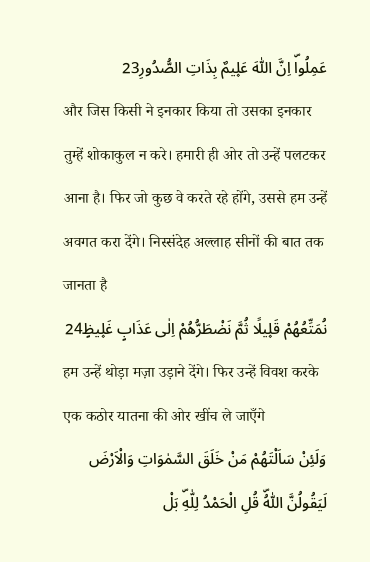عَمِلُواۜ اِنَّ اللّٰهَ عَل۪يمٌ بِذَاتِ الصُّدُورِ23
और जिस किसी ने इनकार किया तो उसका इनकार तुम्हें शोकाकुल न करे। हमारी ही ओर तो उन्हें पलटकर आना है। फिर जो कुछ वे करते रहे होंगे, उससे हम उन्हें अवगत करा देंगे। निस्संदेह अल्लाह सीनों की बात तक जानता है
نُمَتِّعُهُمْ قَل۪يلًا ثُمَّ نَضْطَرُّهُمْ اِلٰى عَذَابٍ غَل۪يظٍ24
हम उन्हें थोड़ा मज़ा उड़ाने देंगे। फिर उन्हें विवश करके एक कठोर यातना की ओर खींच ले जाएँगे
وَلَئِنْ سَاَلْتَهُمْ مَنْ خَلَقَ السَّمٰوَاتِ وَالْاَرْضَ لَيَقُولُنَّ اللّٰهُۜ قُلِ الْحَمْدُ لِلّٰهِۜ بَلْ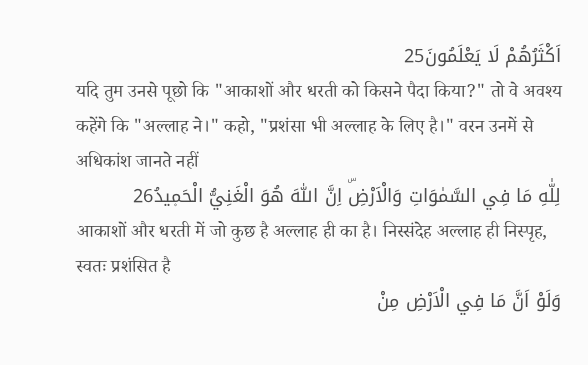اَكْثَرُهُمْ لَا يَعْلَمُونَ25
यदि तुम उनसे पूछो कि "आकाशों और धरती को किसने पैदा किया?" तो वे अवश्य कहेंगे कि "अल्लाह ने।" कहो, "प्रशंसा भी अल्लाह के लिए है।" वरन उनमें से अधिकांश जानते नहीं
لِلّٰهِ مَا فِي السَّمٰوَاتِ وَالْاَرْضِۜ اِنَّ اللّٰهَ هُوَ الْغَنِيُّ الْحَم۪يدُ26
आकाशों और धरती में जो कुछ है अल्लाह ही का है। निस्संदेह अल्लाह ही निस्पृह, स्वतः प्रशंसित है
وَلَوْ اَنَّ مَا فِي الْاَرْضِ مِنْ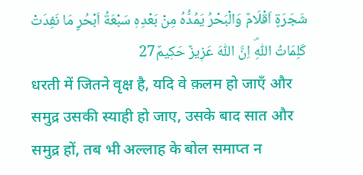شَجَرَةٍ اَقْلَامٌ وَالْبَحْرُ يَمُدُّهُ مِنْ بَعْدِه۪ سَبْعَةُ اَبْحُرٍ مَا نَفِدَتْ كَلِمَاتُ اللّٰهِۜ اِنَّ اللّٰهَ عَز۪يزٌ حَك۪يمٌ27
धरती में जितने वृक्ष है, यदि वे क़लम हो जाएँ और समुद्र उसकी स्याही हो जाए, उसके बाद सात और समुद्र हों, तब भी अल्लाह के बोल समाप्त न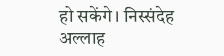हो सकेंगे। निस्संदेह अल्लाह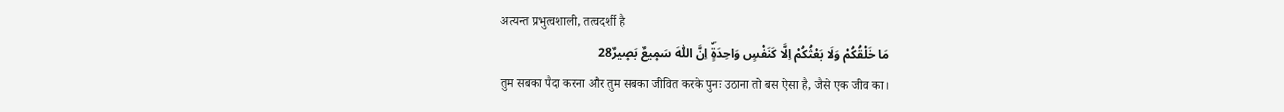अत्यन्त प्रभुत्वशाली, तत्वदर्शी है
مَا خَلْقُكُمْ وَلَا بَعْثُكُمْ اِلَّا كَنَفْسٍ وَاحِدَةٍۜ اِنَّ اللّٰهَ سَم۪يعٌ بَص۪يرٌ28
तुम सबका पैदा करना और तुम सबका जीवित करके पुनः उठाना तो बस ऐसा है, जैसे एक जीव का।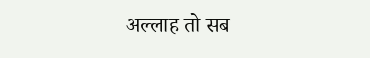अल्लाह तो सब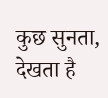कुछ सुनता, देखता है